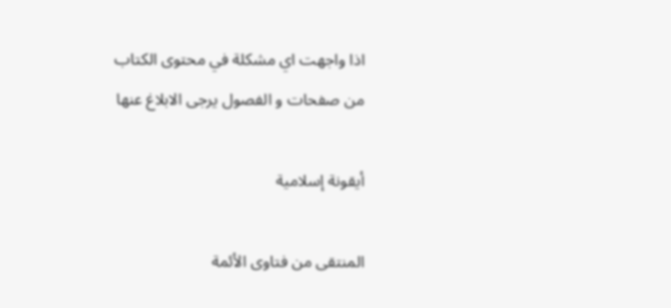اذا واجهت اي مشكلة في محتوى الكتاب من صفحات و الفصول يرجى الابلاغ عنها

أيقونة إسلامية

المنتقى من فتاوى الأئمة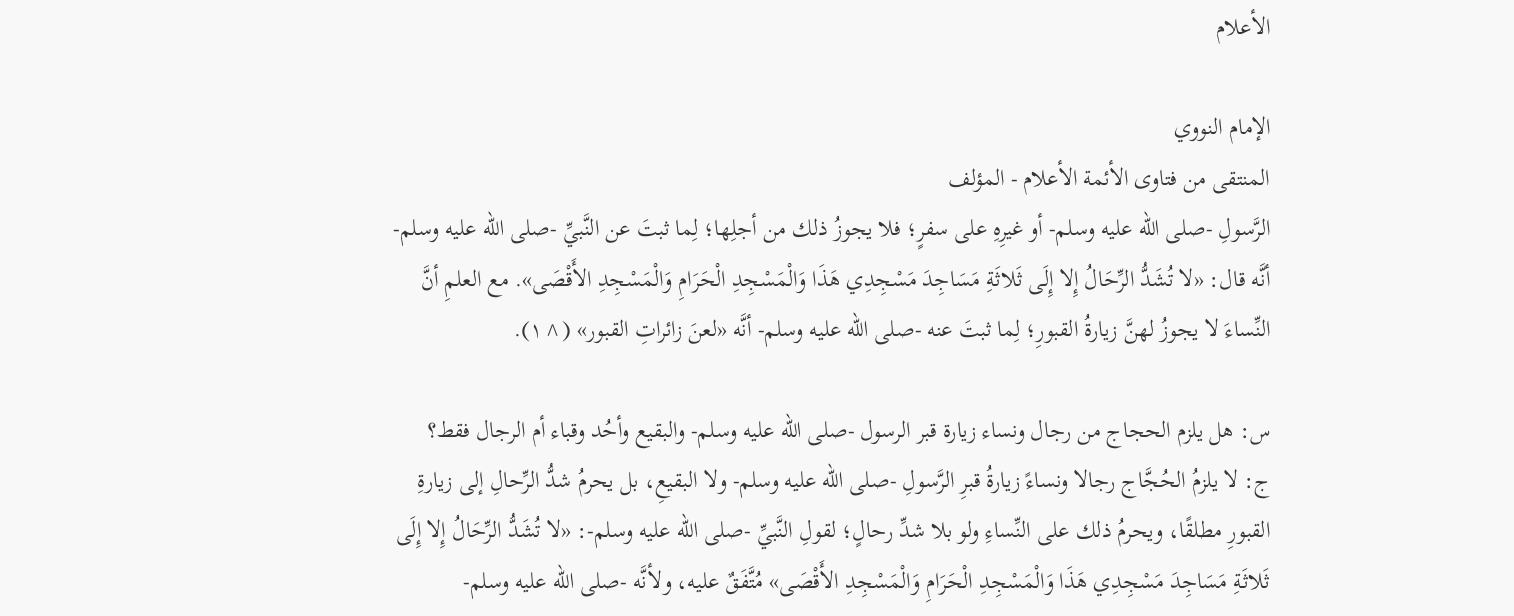الأعلام

الإمام النووي
المنتقى من فتاوى الأئمة الأعلام - المؤلف
الرَّسولِ -صلى الله عليه وسلم- أو غيرِهِ على سفرٍ؛ فلا يجوزُ ذلك من أجلِها؛ لِما ثبتَ عن النَّبيِّ -صلى الله عليه وسلم- أنَّه قال: «لا تُشَدُّ الرِّحَالُ إِلا إِلَى ثَلاثَةِ مَسَاجِدَ مَسْجِدِي هَذَا وَالْمَسْجِدِ الْحَرَامِ وَالْمَسْجِدِ الأَقْصَى». مع العلمِ أنَّ النِّساءَ لا يجوزُ لهنَّ زيارةُ القبورِ؛ لِما ثبتَ عنه -صلى الله عليه وسلم- أنَّه «لعنَ زائراتِ القبور» (^١).

س: هل يلزم الحجاج من رجال ونساء زيارة قبر الرسول -صلى الله عليه وسلم- والبقيع وأحُد وقباء أم الرجال فقط؟
ج: لا يلزمُ الحُجَّاج رجالا ونساءً زيارةُ قبرِ الرَّسولِ -صلى الله عليه وسلم- ولا البقيعِ، بل يحرمُ شدُّ الرِّحالِ إلى زيارةِ القبورِ مطلقًا، ويحرمُ ذلك على النِّساءِ ولو بلا شدِّ رحالٍ؛ لقولِ النَّبيِّ -صلى الله عليه وسلم-: «لا تُشَدُّ الرِّحَالُ إِلا إِلَى ثَلاثَةِ مَسَاجِدَ مَسْجِدِي هَذَا وَالْمَسْجِدِ الْحَرَامِ وَالْمَسْجِدِ الأَقْصَى» مُتَّفَقٌ عليه، ولأنَّه -صلى الله عليه وسلم-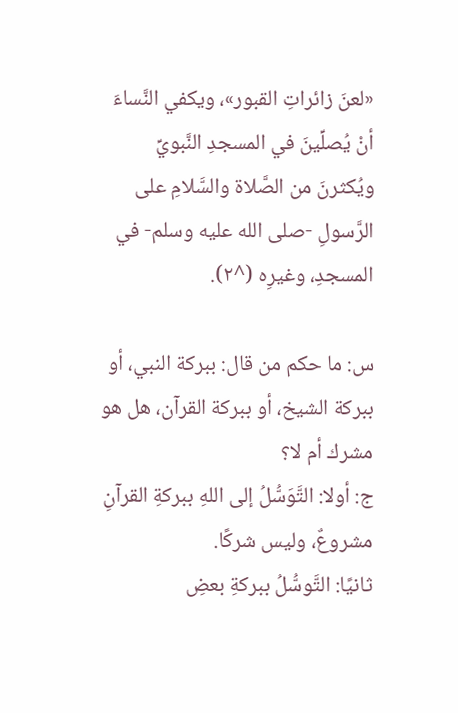«لعنَ زائراتِ القبور»، ويكفي النَّساءَ أنْ يُصلِّينَ في المسجدِ النَّبويِّ ويُكثرنَ من الصَّلاة والسَّلامِ على الرَّسولِ -صلى الله عليه وسلم- في المسجدِ، وغيرِه (^٢).

س: ما حكم من قال: ببركة النبي، أو ببركة الشيخ، أو ببركة القرآن، هل هو مشرك أم لا؟
ج: أولا: التَّوَسُّلُ إلى اللهِ ببركةِ القرآنِ مشروعٌ، وليس شركًا.
ثانيًا: التَّوسُّلُ ببركةِ بعضِ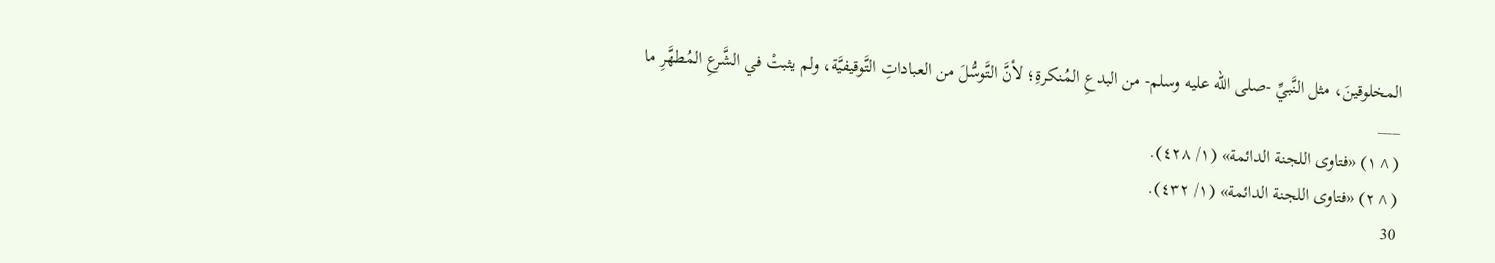المخلوقينَ، مثل النَّبيِّ -صلى الله عليه وسلم- من البدعِ المُنكرةِ؛ لأنَّ التَّوسُّلَ من العباداتِ التَّوقيفيَّة، ولم يثبتْ في الشَّرعِ المُطهَّرِ ما
___
(^١) «فتاوى اللجنة الدائمة» (١/ ٤٢٨).
(^٢) «فتاوى اللجنة الدائمة» (١/ ٤٣٢).
30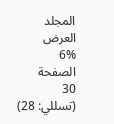المجلد
العرض
6%
الصفحة
30
(تسللي: 28)